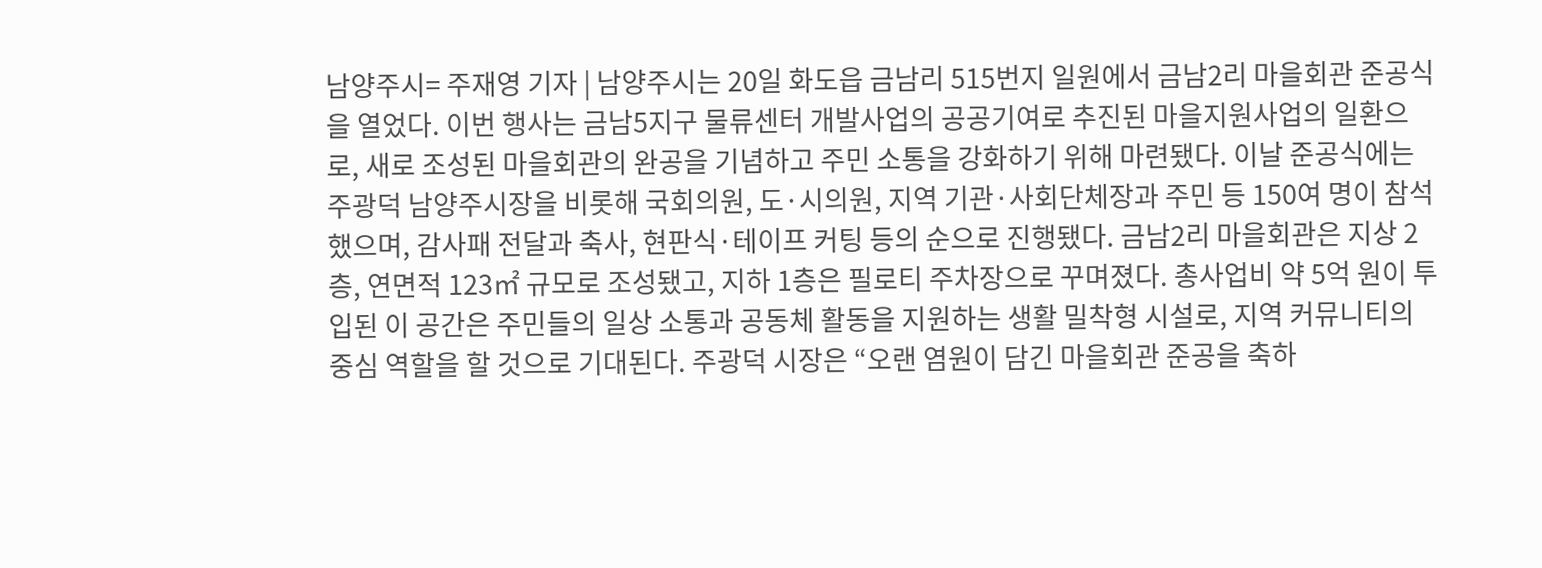남양주시= 주재영 기자 | 남양주시는 20일 화도읍 금남리 515번지 일원에서 금남2리 마을회관 준공식을 열었다. 이번 행사는 금남5지구 물류센터 개발사업의 공공기여로 추진된 마을지원사업의 일환으로, 새로 조성된 마을회관의 완공을 기념하고 주민 소통을 강화하기 위해 마련됐다. 이날 준공식에는 주광덕 남양주시장을 비롯해 국회의원, 도·시의원, 지역 기관·사회단체장과 주민 등 150여 명이 참석했으며, 감사패 전달과 축사, 현판식·테이프 커팅 등의 순으로 진행됐다. 금남2리 마을회관은 지상 2층, 연면적 123㎡ 규모로 조성됐고, 지하 1층은 필로티 주차장으로 꾸며졌다. 총사업비 약 5억 원이 투입된 이 공간은 주민들의 일상 소통과 공동체 활동을 지원하는 생활 밀착형 시설로, 지역 커뮤니티의 중심 역할을 할 것으로 기대된다. 주광덕 시장은 “오랜 염원이 담긴 마을회관 준공을 축하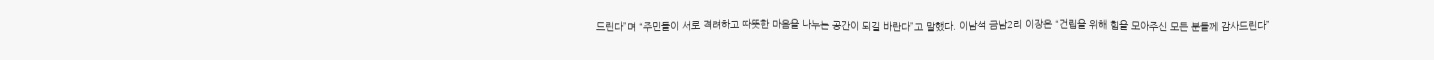드린다”며 “주민들이 서로 격려하고 따뜻한 마음을 나누는 공간이 되길 바란다”고 말했다. 이남석 금남2리 이장은 “건립을 위해 힘을 모아주신 모든 분들께 감사드린다”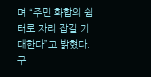며 “주민 화합의 쉼터로 자리 잡길 기대한다”고 밝혔다.
구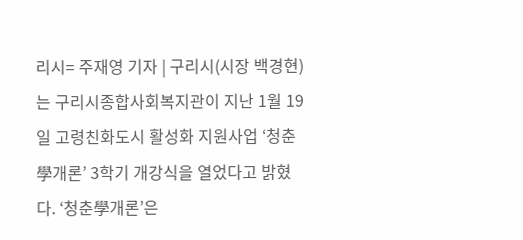리시= 주재영 기자 | 구리시(시장 백경현)는 구리시종합사회복지관이 지난 1월 19일 고령친화도시 활성화 지원사업 ‘청춘學개론’ 3학기 개강식을 열었다고 밝혔다. ‘청춘學개론’은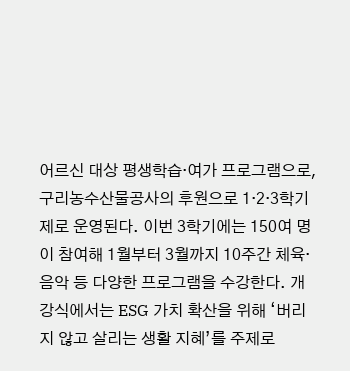어르신 대상 평생학습·여가 프로그램으로, 구리농수산물공사의 후원으로 1·2·3학기제로 운영된다. 이번 3학기에는 150여 명이 참여해 1월부터 3월까지 10주간 체육·음악 등 다양한 프로그램을 수강한다. 개강식에서는 ESG 가치 확산을 위해 ‘버리지 않고 살리는 생활 지혜’를 주제로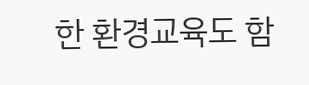한 환경교육도 함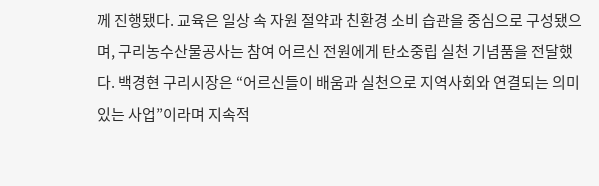께 진행됐다. 교육은 일상 속 자원 절약과 친환경 소비 습관을 중심으로 구성됐으며, 구리농수산물공사는 참여 어르신 전원에게 탄소중립 실천 기념품을 전달했다. 백경현 구리시장은 “어르신들이 배움과 실천으로 지역사회와 연결되는 의미 있는 사업”이라며 지속적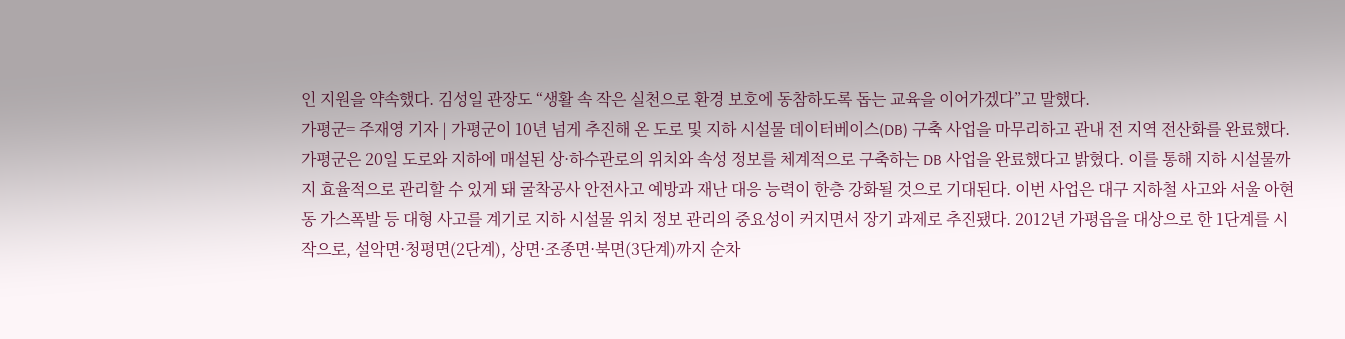인 지원을 약속했다. 김성일 관장도 “생활 속 작은 실천으로 환경 보호에 동참하도록 돕는 교육을 이어가겠다”고 말했다.
가평군= 주재영 기자 | 가평군이 10년 넘게 추진해 온 도로 및 지하 시설물 데이터베이스(DB) 구축 사업을 마무리하고 관내 전 지역 전산화를 완료했다. 가평군은 20일 도로와 지하에 매설된 상·하수관로의 위치와 속성 정보를 체계적으로 구축하는 DB 사업을 완료했다고 밝혔다. 이를 통해 지하 시설물까지 효율적으로 관리할 수 있게 돼 굴착공사 안전사고 예방과 재난 대응 능력이 한층 강화될 것으로 기대된다. 이번 사업은 대구 지하철 사고와 서울 아현동 가스폭발 등 대형 사고를 계기로 지하 시설물 위치 정보 관리의 중요성이 커지면서 장기 과제로 추진됐다. 2012년 가평읍을 대상으로 한 1단계를 시작으로, 설악면·청평면(2단계), 상면·조종면·북면(3단계)까지 순차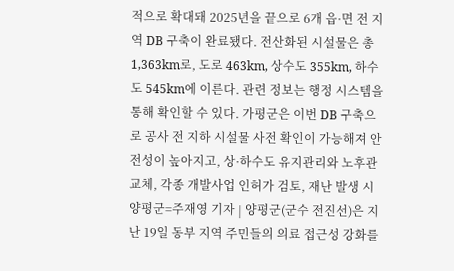적으로 확대돼 2025년을 끝으로 6개 읍·면 전 지역 DB 구축이 완료됐다. 전산화된 시설물은 총 1,363km로, 도로 463km, 상수도 355km, 하수도 545km에 이른다. 관련 정보는 행정 시스템을 통해 확인할 수 있다. 가평군은 이번 DB 구축으로 공사 전 지하 시설물 사전 확인이 가능해져 안전성이 높아지고, 상·하수도 유지관리와 노후관 교체, 각종 개발사업 인허가 검토, 재난 발생 시
양평군=주재영 기자 | 양평군(군수 전진선)은 지난 19일 동부 지역 주민들의 의료 접근성 강화를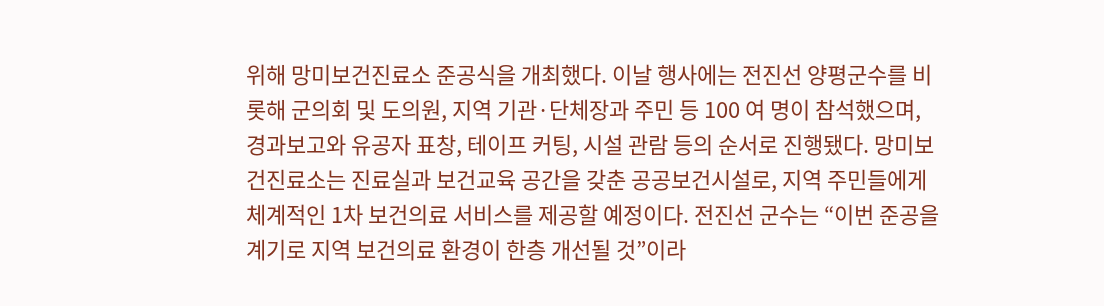위해 망미보건진료소 준공식을 개최했다. 이날 행사에는 전진선 양평군수를 비롯해 군의회 및 도의원, 지역 기관·단체장과 주민 등 100 여 명이 참석했으며, 경과보고와 유공자 표창, 테이프 커팅, 시설 관람 등의 순서로 진행됐다. 망미보건진료소는 진료실과 보건교육 공간을 갖춘 공공보건시설로, 지역 주민들에게 체계적인 1차 보건의료 서비스를 제공할 예정이다. 전진선 군수는 “이번 준공을 계기로 지역 보건의료 환경이 한층 개선될 것”이라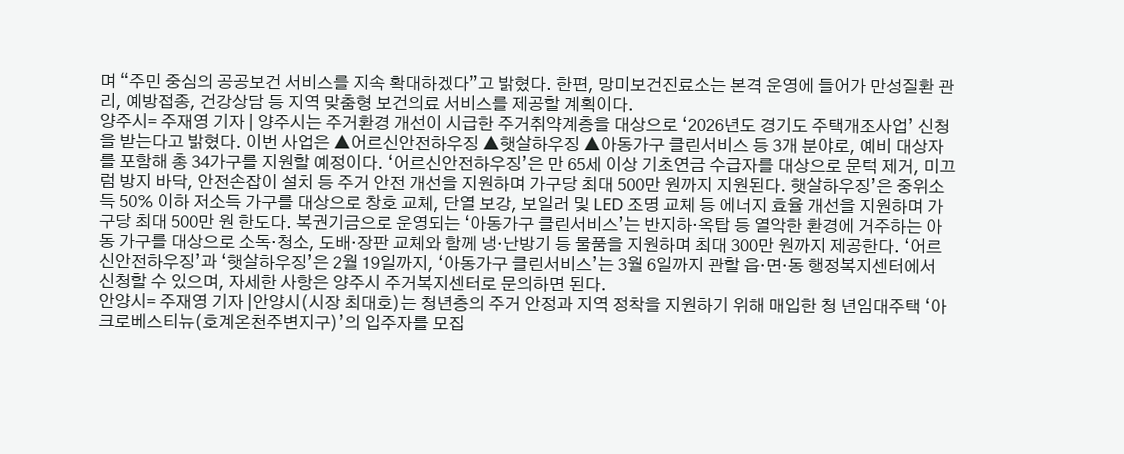며 “주민 중심의 공공보건 서비스를 지속 확대하겠다”고 밝혔다. 한편, 망미보건진료소는 본격 운영에 들어가 만성질환 관리, 예방접종, 건강상담 등 지역 맞춤형 보건의료 서비스를 제공할 계획이다.
양주시= 주재영 기자 | 양주시는 주거환경 개선이 시급한 주거취약계층을 대상으로 ‘2026년도 경기도 주택개조사업’ 신청을 받는다고 밝혔다. 이번 사업은 ▲어르신안전하우징 ▲햇살하우징 ▲아동가구 클린서비스 등 3개 분야로, 예비 대상자를 포함해 총 34가구를 지원할 예정이다. ‘어르신안전하우징’은 만 65세 이상 기초연금 수급자를 대상으로 문턱 제거, 미끄럼 방지 바닥, 안전손잡이 설치 등 주거 안전 개선을 지원하며 가구당 최대 500만 원까지 지원된다. 햇살하우징’은 중위소득 50% 이하 저소득 가구를 대상으로 창호 교체, 단열 보강, 보일러 및 LED 조명 교체 등 에너지 효율 개선을 지원하며 가구당 최대 500만 원 한도다. 복권기금으로 운영되는 ‘아동가구 클린서비스’는 반지하·옥탑 등 열악한 환경에 거주하는 아동 가구를 대상으로 소독·청소, 도배·장판 교체와 함께 냉·난방기 등 물품을 지원하며 최대 300만 원까지 제공한다. ‘어르신안전하우징’과 ‘햇살하우징’은 2월 19일까지, ‘아동가구 클린서비스’는 3월 6일까지 관할 읍·면·동 행정복지센터에서 신청할 수 있으며, 자세한 사항은 양주시 주거복지센터로 문의하면 된다.
안양시= 주재영 기자 |안양시(시장 최대호)는 청년층의 주거 안정과 지역 정착을 지원하기 위해 매입한 청 년임대주택 ‘아크로베스티뉴(호계온천주변지구)’의 입주자를 모집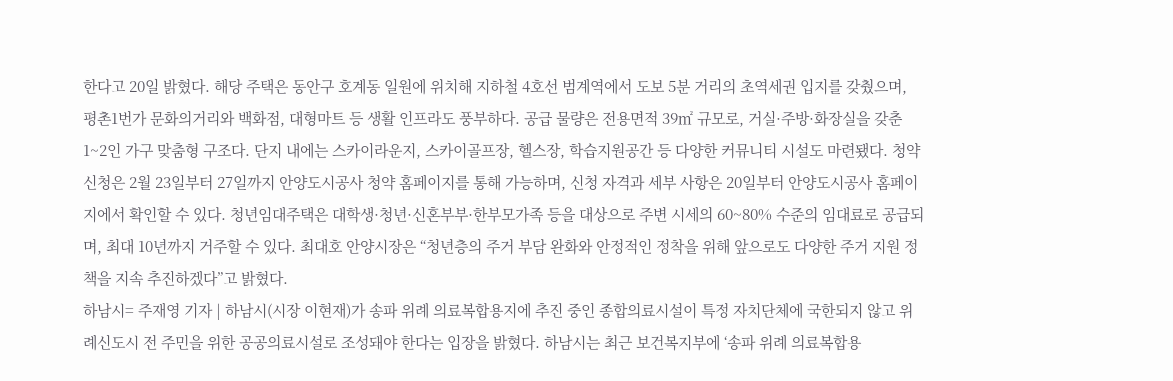한다고 20일 밝혔다. 해당 주택은 동안구 호계동 일원에 위치해 지하철 4호선 범계역에서 도보 5분 거리의 초역세권 입지를 갖췄으며, 평촌1번가 문화의거리와 백화점, 대형마트 등 생활 인프라도 풍부하다. 공급 물량은 전용면적 39㎡ 규모로, 거실·주방·화장실을 갖춘 1~2인 가구 맞춤형 구조다. 단지 내에는 스카이라운지, 스카이골프장, 헬스장, 학습지원공간 등 다양한 커뮤니티 시설도 마련됐다. 청약 신청은 2월 23일부터 27일까지 안양도시공사 청약 홈페이지를 통해 가능하며, 신청 자격과 세부 사항은 20일부터 안양도시공사 홈페이지에서 확인할 수 있다. 청년임대주택은 대학생·청년·신혼부부·한부모가족 등을 대상으로 주변 시세의 60~80% 수준의 임대료로 공급되며, 최대 10년까지 거주할 수 있다. 최대호 안양시장은 “청년층의 주거 부담 완화와 안정적인 정착을 위해 앞으로도 다양한 주거 지원 정책을 지속 추진하겠다”고 밝혔다.
하남시= 주재영 기자 | 하남시(시장 이현재)가 송파 위례 의료복합용지에 추진 중인 종합의료시설이 특정 자치단체에 국한되지 않고 위례신도시 전 주민을 위한 공공의료시설로 조성돼야 한다는 입장을 밝혔다. 하남시는 최근 보건복지부에 ‘송파 위례 의료복합용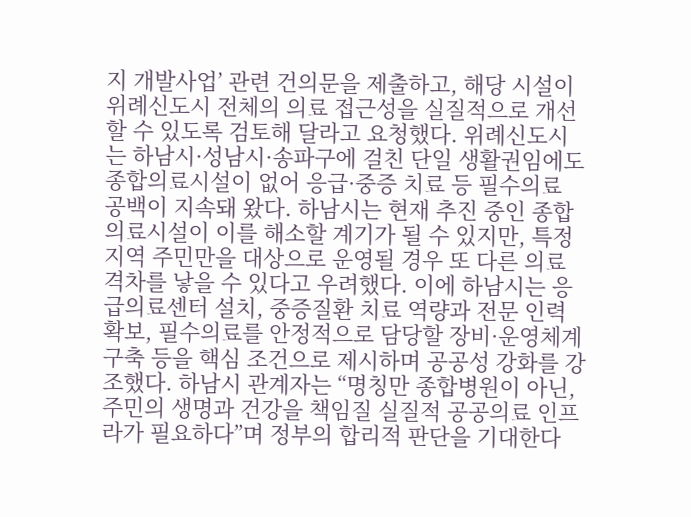지 개발사업’ 관련 건의문을 제출하고, 해당 시설이 위례신도시 전체의 의료 접근성을 실질적으로 개선할 수 있도록 검토해 달라고 요청했다. 위례신도시는 하남시·성남시·송파구에 걸친 단일 생활권임에도 종합의료시설이 없어 응급·중증 치료 등 필수의료 공백이 지속돼 왔다. 하남시는 현재 추진 중인 종합의료시설이 이를 해소할 계기가 될 수 있지만, 특정 지역 주민만을 대상으로 운영될 경우 또 다른 의료 격차를 낳을 수 있다고 우려했다. 이에 하남시는 응급의료센터 설치, 중증질환 치료 역량과 전문 인력 확보, 필수의료를 안정적으로 담당할 장비·운영체계 구축 등을 핵심 조건으로 제시하며 공공성 강화를 강조했다. 하남시 관계자는 “명칭만 종합병원이 아닌, 주민의 생명과 건강을 책임질 실질적 공공의료 인프라가 필요하다”며 정부의 합리적 판단을 기대한다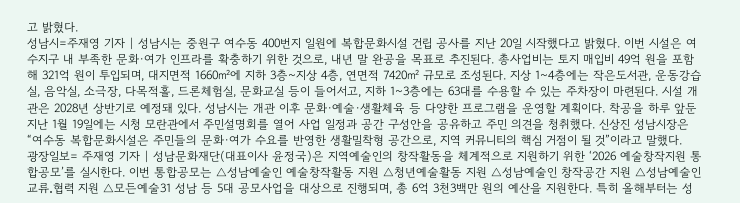고 밝혔다.
성남시=주재영 기자 | 성남시는 중원구 여수동 400번지 일원에 복합문화시설 건립 공사를 지난 20일 시작했다고 밝혔다. 이번 시설은 여수지구 내 부족한 문화·여가 인프라를 확충하기 위한 것으로, 내년 말 완공을 목표로 추진된다. 총사업비는 토지 매입비 49억 원을 포함해 321억 원이 투입되며, 대지면적 1660㎡에 지하 3층~지상 4층, 연면적 7420㎡ 규모로 조성된다. 지상 1~4층에는 작은도서관, 운동강습실, 음악실, 소극장, 다목적홀, 드론체험실, 문화교실 등이 들어서고, 지하 1~3층에는 63대를 수용할 수 있는 주차장이 마련된다. 시설 개관은 2028년 상반기로 예정돼 있다. 성남시는 개관 이후 문화·예술·생활체육 등 다양한 프로그램을 운영할 계획이다. 착공을 하루 앞둔 지난 1월 19일에는 시청 모란관에서 주민설명회를 열어 사업 일정과 공간 구성안을 공유하고 주민 의견을 청취했다. 신상진 성남시장은 “여수동 복합문화시설은 주민들의 문화·여가 수요를 반영한 생활밀착형 공간으로, 지역 커뮤니티의 핵심 거점이 될 것”이라고 말했다.
광장일보= 주재영 기자 | 성남문화재단(대표이사 윤정국)은 지역예술인의 창작활동을 체계적으로 지원하기 위한 ‘2026 예술창작지원 통합공모’를 실시한다. 이번 통합공모는 △성남예술인 예술창작활동 지원 △청년예술활동 지원 △성남예술인 창작공간 지원 △성남예술인 교류․협력 지원 △모든예술31 성남 등 5대 공모사업을 대상으로 진행되며, 총 6억 3천3백만 원의 예산을 지원한다. 특히 올해부터는 성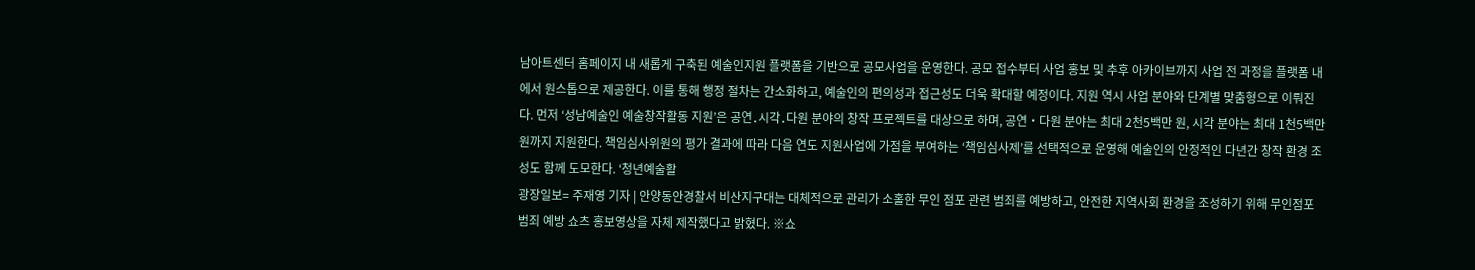남아트센터 홈페이지 내 새롭게 구축된 예술인지원 플랫폼을 기반으로 공모사업을 운영한다. 공모 접수부터 사업 홍보 및 추후 아카이브까지 사업 전 과정을 플랫폼 내에서 원스톱으로 제공한다. 이를 통해 행정 절차는 간소화하고, 예술인의 편의성과 접근성도 더욱 확대할 예정이다. 지원 역시 사업 분야와 단계별 맞춤형으로 이뤄진다. 먼저 ‘성남예술인 예술창작활동 지원’은 공연․시각․다원 분야의 창작 프로젝트를 대상으로 하며, 공연‧다원 분야는 최대 2천5백만 원, 시각 분야는 최대 1천5백만 원까지 지원한다. 책임심사위원의 평가 결과에 따라 다음 연도 지원사업에 가점을 부여하는 ‘책임심사제’를 선택적으로 운영해 예술인의 안정적인 다년간 창작 환경 조성도 함께 도모한다. ‘청년예술활
광장일보= 주재영 기자 | 안양동안경찰서 비산지구대는 대체적으로 관리가 소홀한 무인 점포 관련 범죄를 예방하고, 안전한 지역사회 환경을 조성하기 위해 무인점포 범죄 예방 쇼츠 홍보영상을 자체 제작했다고 밝혔다. ※쇼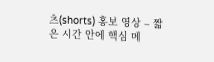츠(shorts) 홍보 영상 – 짧은 시간 안에 핵심 메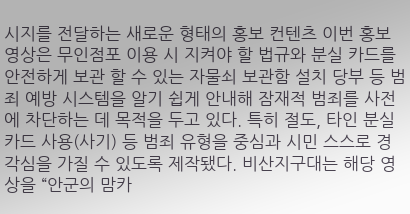시지를 전달하는 새로운 형태의 홍보 컨텐츠 이번 홍보영상은 무인점포 이용 시 지켜야 할 법규와 분실 카드를 안전하게 보관 할 수 있는 자물쇠 보관함 설치 당부 등 범죄 예방 시스템을 알기 쉽게 안내해 잠재적 범죄를 사전에 차단하는 데 목적을 두고 있다. 특히 절도, 타인 분실 카드 사용(사기) 등 범죄 유형을 중심과 시민 스스로 경각심을 가질 수 있도록 제작됐다. 비산지구대는 해당 영상을 “안군의 맘카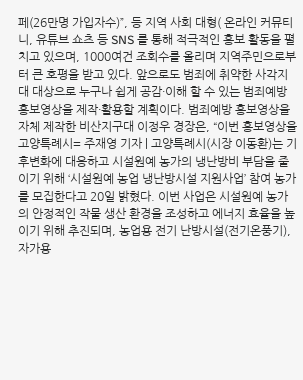페(26만명 가입자수)”, 등 지역 사회 대형( 온라인 커뮤티니, 유튜브 쇼츠 등 SNS 를 통해 적극적인 홍보 활동을 펼치고 있으며, 1000여건 조회수를 올리며 지역주민으로부터 큰 호평을 받고 있다. 앞으로도 범죄에 취약한 사각지대 대상으로 누구나 쉽게 공감·이해 할 수 있는 범죄예방 홍보영상을 제작·활용할 계획이다. 범죄예방 홍보영상을 자체 제작한 비산지구대 이정우 경장은, “이번 홍보영상을
고양특례시= 주재영 기자 | 고양특례시(시장 이동환)는 기후변화에 대응하고 시설원예 농가의 냉난방비 부담을 줄이기 위해 ‘시설원예 농업 냉난방시설 지원사업’ 참여 농가를 모집한다고 20일 밝혔다. 이번 사업은 시설원예 농가의 안정적인 작물 생산 환경을 조성하고 에너지 효율을 높이기 위해 추진되며, 농업용 전기 난방시설(전기온풍기), 자가용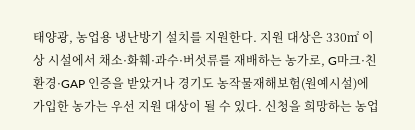태양광, 농업용 냉난방기 설치를 지원한다. 지원 대상은 330㎡ 이상 시설에서 채소·화훼·과수·버섯류를 재배하는 농가로, G마크·친환경·GAP 인증을 받았거나 경기도 농작물재해보험(원예시설)에 가입한 농가는 우선 지원 대상이 될 수 있다. 신청을 희망하는 농업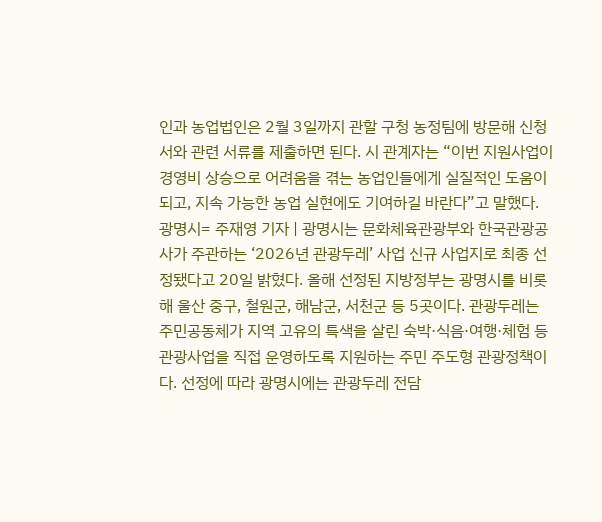인과 농업법인은 2월 3일까지 관할 구청 농정팀에 방문해 신청서와 관련 서류를 제출하면 된다. 시 관계자는 “이번 지원사업이 경영비 상승으로 어려움을 겪는 농업인들에게 실질적인 도움이 되고, 지속 가능한 농업 실현에도 기여하길 바란다”고 말했다.
광명시= 주재영 기자 | 광명시는 문화체육관광부와 한국관광공사가 주관하는 ‘2026년 관광두레’ 사업 신규 사업지로 최종 선정됐다고 20일 밝혔다. 올해 선정된 지방정부는 광명시를 비롯해 울산 중구, 철원군, 해남군, 서천군 등 5곳이다. 관광두레는 주민공동체가 지역 고유의 특색을 살린 숙박·식음·여행·체험 등 관광사업을 직접 운영하도록 지원하는 주민 주도형 관광정책이다. 선정에 따라 광명시에는 관광두레 전담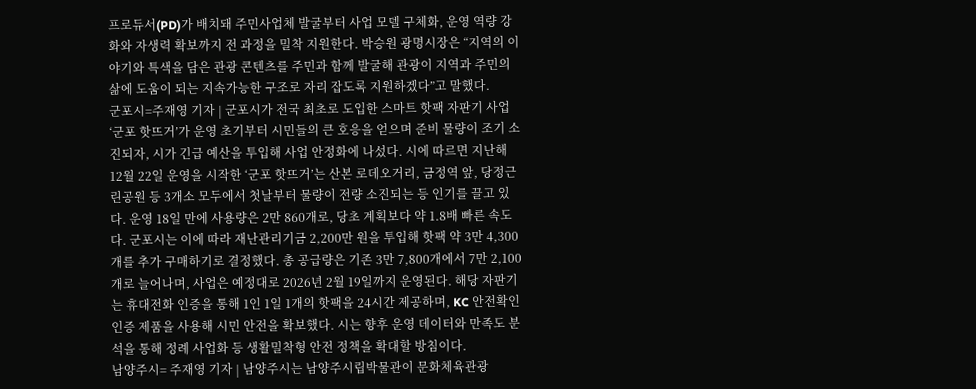프로듀서(PD)가 배치돼 주민사업체 발굴부터 사업 모델 구체화, 운영 역량 강화와 자생력 확보까지 전 과정을 밀착 지원한다. 박승원 광명시장은 “지역의 이야기와 특색을 담은 관광 콘텐츠를 주민과 함께 발굴해 관광이 지역과 주민의 삶에 도움이 되는 지속가능한 구조로 자리 잡도록 지원하겠다”고 말했다.
군포시=주재영 기자 | 군포시가 전국 최초로 도입한 스마트 핫팩 자판기 사업 ‘군포 핫뜨거’가 운영 초기부터 시민들의 큰 호응을 얻으며 준비 물량이 조기 소진되자, 시가 긴급 예산을 투입해 사업 안정화에 나섰다. 시에 따르면 지난해 12월 22일 운영을 시작한 ‘군포 핫뜨거’는 산본 로데오거리, 금정역 앞, 당정근린공원 등 3개소 모두에서 첫날부터 물량이 전량 소진되는 등 인기를 끌고 있다. 운영 18일 만에 사용량은 2만 860개로, 당초 계획보다 약 1.8배 빠른 속도다. 군포시는 이에 따라 재난관리기금 2,200만 원을 투입해 핫팩 약 3만 4,300개를 추가 구매하기로 결정했다. 총 공급량은 기존 3만 7,800개에서 7만 2,100개로 늘어나며, 사업은 예정대로 2026년 2월 19일까지 운영된다. 해당 자판기는 휴대전화 인증을 통해 1인 1일 1개의 핫팩을 24시간 제공하며, KC 안전확인 인증 제품을 사용해 시민 안전을 확보했다. 시는 향후 운영 데이터와 만족도 분석을 통해 정례 사업화 등 생활밀착형 안전 정책을 확대할 방침이다.
남양주시= 주재영 기자 | 남양주시는 남양주시립박물관이 문화체육관광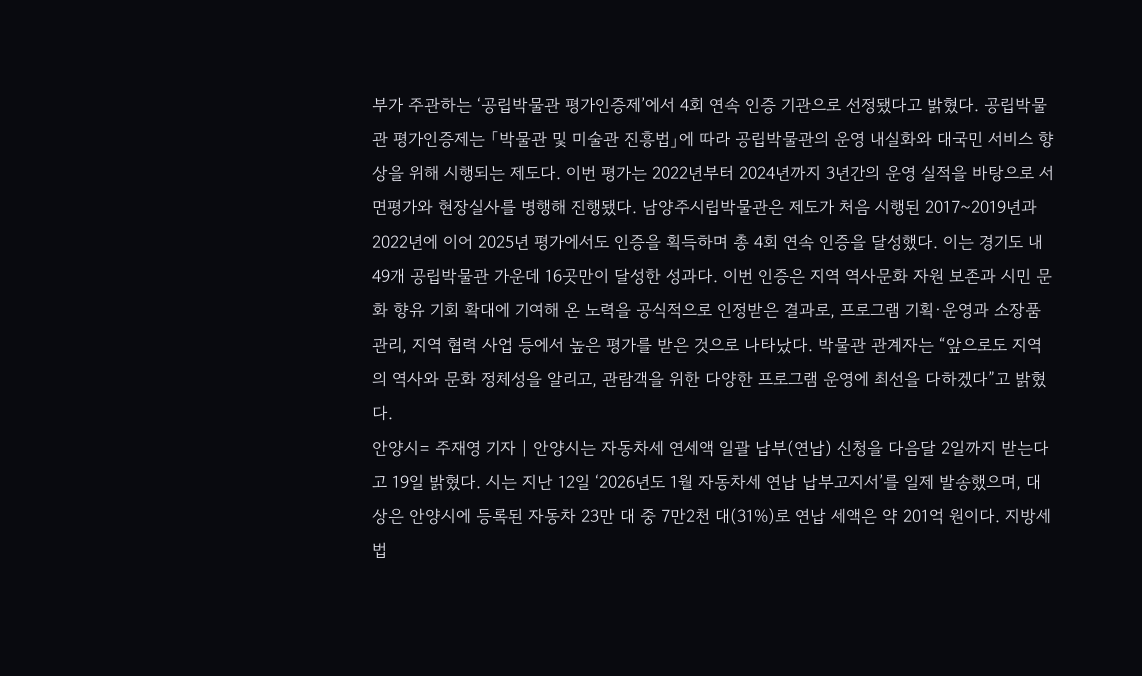부가 주관하는 ‘공립박물관 평가인증제’에서 4회 연속 인증 기관으로 선정됐다고 밝혔다. 공립박물관 평가인증제는 「박물관 및 미술관 진흥법」에 따라 공립박물관의 운영 내실화와 대국민 서비스 향상을 위해 시행되는 제도다. 이번 평가는 2022년부터 2024년까지 3년간의 운영 실적을 바탕으로 서면평가와 현장실사를 병행해 진행됐다. 남양주시립박물관은 제도가 처음 시행된 2017~2019년과 2022년에 이어 2025년 평가에서도 인증을 획득하며 총 4회 연속 인증을 달성했다. 이는 경기도 내 49개 공립박물관 가운데 16곳만이 달성한 성과다. 이번 인증은 지역 역사문화 자원 보존과 시민 문화 향유 기회 확대에 기여해 온 노력을 공식적으로 인정받은 결과로, 프로그램 기획·운영과 소장품 관리, 지역 협력 사업 등에서 높은 평가를 받은 것으로 나타났다. 박물관 관계자는 “앞으로도 지역의 역사와 문화 정체성을 알리고, 관람객을 위한 다양한 프로그램 운영에 최선을 다하겠다”고 밝혔다.
안양시= 주재영 기자 | 안양시는 자동차세 연세액 일괄 납부(연납) 신청을 다음달 2일까지 받는다고 19일 밝혔다. 시는 지난 12일 ‘2026년도 1월 자동차세 연납 납부고지서’를 일제 발송했으며, 대상은 안양시에 등록된 자동차 23만 대 중 7만2천 대(31%)로 연납 세액은 약 201억 원이다. 지방세법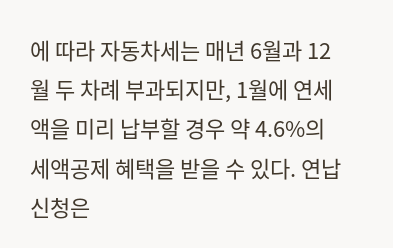에 따라 자동차세는 매년 6월과 12월 두 차례 부과되지만, 1월에 연세액을 미리 납부할 경우 약 4.6%의 세액공제 혜택을 받을 수 있다. 연납 신청은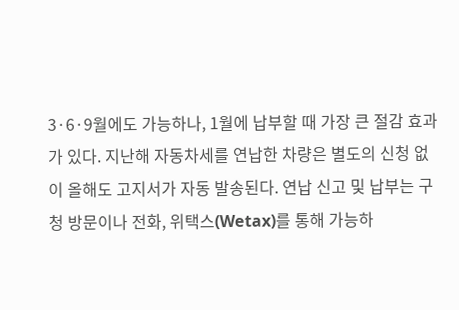3·6·9월에도 가능하나, 1월에 납부할 때 가장 큰 절감 효과가 있다. 지난해 자동차세를 연납한 차량은 별도의 신청 없이 올해도 고지서가 자동 발송된다. 연납 신고 및 납부는 구청 방문이나 전화, 위택스(Wetax)를 통해 가능하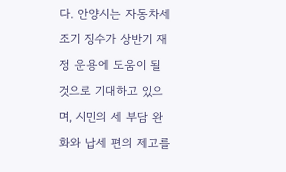다. 안양시는 자동차세 조기 징수가 상반기 재정 운용에 도움이 될 것으로 기대하고 있으며, 시민의 세 부담 완화와 납세 편의 제고를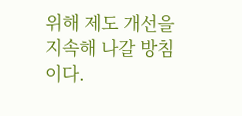위해 제도 개선을 지속해 나갈 방침이다.